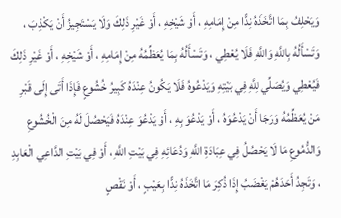وَيَحْلِفُ بِمَا اتَّخَذَهُ نِدًّا مِنْ إِمَامِهِ ، أَوْ شَيْخِهِ ، أَوْ غَيْرِ ذَلِكَ وَلَا يَسْتَجِيزُ أَنْ يَكْذِبَ ، وَتَسْأَلُهُ بِاللَّهِ وَاللَّهِ فَلَا يُعْطِي ، وَتَسْأَلُهُ بِمَا يُعَظِّمُهُ مِنْ إِمَامِهِ ، أَوْ شَيْخِهِ ، أَوْ غَيْرِ ذَلِكَ فَيُعْطِي وَيُصَلِّي لِلَّهِ فِي بَيْتِهِ وَيَدْعُوهُ فَلَا يَكُونُ عِنْدَهُ كَبِيرُ خُشُوعٍ فَإِذَا أَتَى إِلَى قَبْرِ مَنْ يُعَظِّمُهُ وَرَجَا أَنْ يَدْعُوَهُ ، أَوْ يَدْعُوَ بِهِ ، أَوْ يَدْعُوَ عِنْدَهُ فَيَحْصُلَ لَهُ مِنَ الْخُشُوعِ وَالدُّمُوعِ مَا لَا يَحْصُلُ فِي عِبَادَةِ اللَّهِ وَدُعَائِهِ فِي بَيْتِ اللَّهِ ، أَوْ فِي بَيْتِ الدَّاعِي الْعَابِدِ ، وَتَجِدُ أَحَدَهُمْ يَغْضَبُ إِذَا ذُكِرَ مَا اتَّخَذَهُ نِدًّا بِعَيْبٍ ، أَوْ نَقْصٍ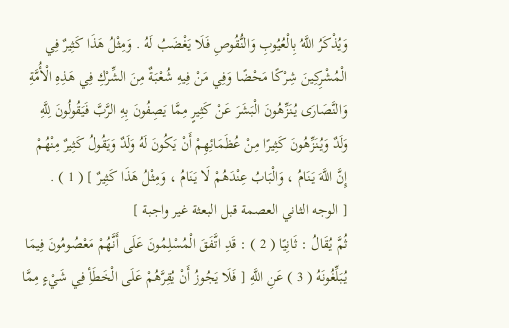وَيُذْكَرُ اللَّهُ بِالْعُيُوبِ وَالنُّقُوصِ فَلَا يَغْضَبُ لَهُ . وَمِثْلُ هَذَا كَثِيرٌ فِي الْمُشْرِكِينَ شِرْكًا مَحْضًا وَفِي مَنْ فِيهِ شُعْبَةٌ مِنَ الشِّرْكِ فِي هَذِهِ الْأُمَّةِ وَالنَّصَارَى يُنَزِّهُونَ الْبَشَرَ عَنْ كَثِيرٍ مِمَّا يَصِفُونَ بِهِ الرَّبَّ فَيَقُولُونَ لِلَّهِ وَلَدٌ وَيُنَزِّهُونَ كَثِيرًا مِنْ عُظَمَائِهِمْ أَنْ يَكُونَ لَهُ وَلَدٌ وَيَقُولُ كَثِيرٌ مِنْهُمْ إِنَّ اللَّهَ يَنَامُ ، وَالْبَابُ عِنْدَهُمْ لَا يَنَامُ ، وَمِثْلُ هَذَا كَثِيرٌ ] ( 1 ) .
[ الوجه الثاني العصمة قبل البعثة غير واجبة ]
ثُمَّ يُقَالُ : ثَانِيًا ( 2 ) : قَدِ اتَّفَقَ الْمُسْلِمُونَ عَلَى أَنَّهُمْ مَعْصُومُونَ فِيمَا يُبَلِّغُونَهُ ( 3 ) عَنِ اللَّهِ [ فَلَا يَجُوزُ أَنْ يُقِرَّهُمْ عَلَى الْخَطَأِ فِي شَيْءٍ مِمَّا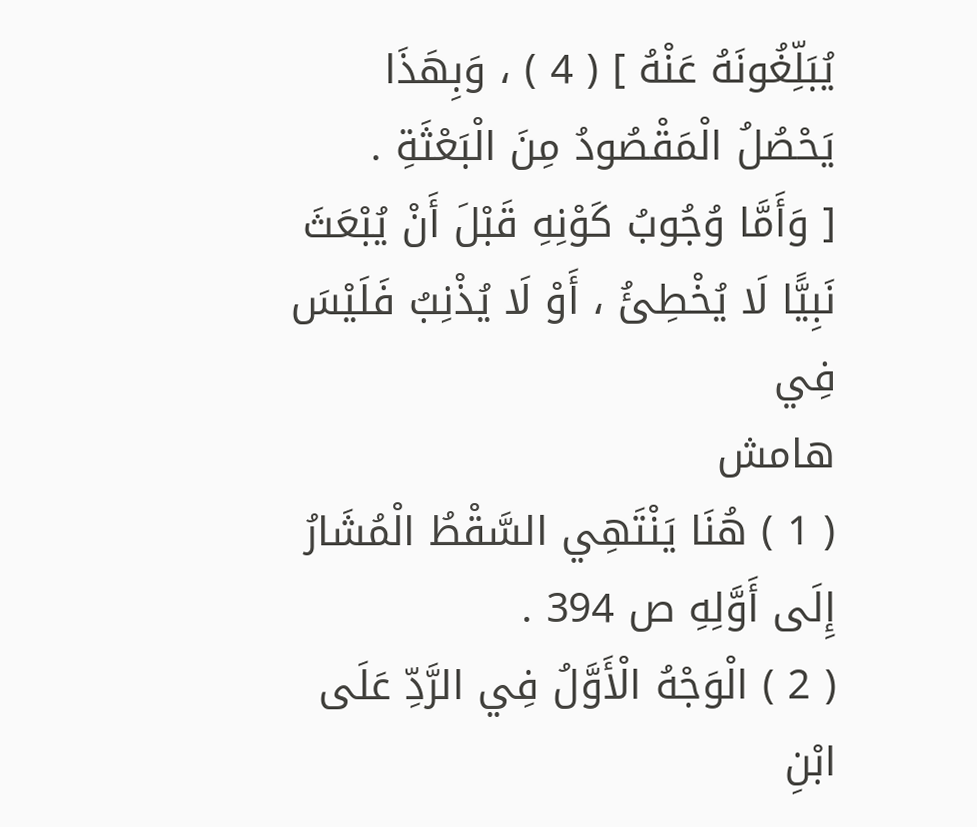يُبَلِّغُونَهُ عَنْهُ ] ( 4 ) ، وَبِهَذَا يَحْصُلُ الْمَقْصُودُ مِنَ الْبَعْثَةِ .
[ وَأَمَّا وُجُوبُ كَوْنِهِ قَبْلَ أَنْ يُبْعَثَ نَبِيًّا لَا يُخْطِئُ ، أَوْ لَا يُذْنِبُ فَلَيْسَ فِي
هامش
( 1 ) هُنَا يَنْتَهِي السَّقْطُ الْمُشَارُ إِلَى أَوَّلِهِ ص 394 .
( 2 ) الْوَجْهُ الْأَوَّلُ فِي الرَّدِّ عَلَى ابْنِ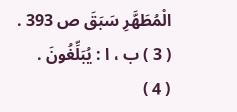الْمُطَهَّرِ سَبَقَ ص 393 .
( 3 ) ب ، ا : يُبَلِّغُونَ .
( 4 )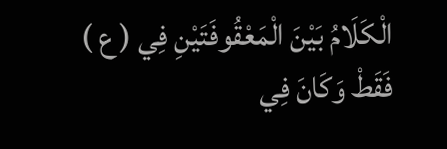الْكَلَامُ بَيْنَ الْمَعْقُوفَتَيْنِ فِي ( ع ) فَقَطْ وَكَانَ فِي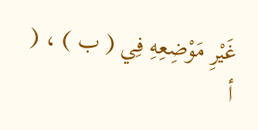غَيْرِ مَوْضِعِهِ فِي ( ب ) ، ( أ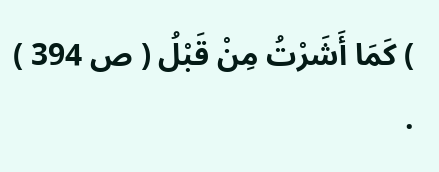) كَمَا أَشَرْتُ مِنْ قَبْلُ ( ص 394 ) .